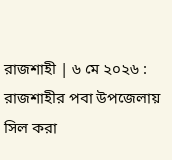রাজশাহী | ৬ মে ২০২৬ :
রাজশাহীর পবা উপজেলায় সিল করা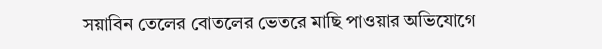সয়াবিন তেলের বোতলের ভেতরে মাছি পাওয়ার অভিযোগে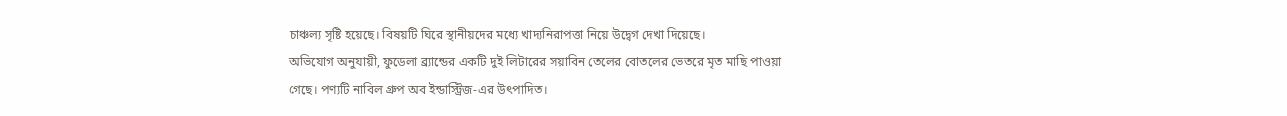চাঞ্চল্য সৃষ্টি হয়েছে। বিষয়টি ঘিরে স্থানীয়দের মধ্যে খাদ্যনিরাপত্তা নিয়ে উদ্বেগ দেখা দিয়েছে।
অভিযোগ অনুযায়ী, ফুডেলা ব্র্যান্ডের একটি দুই লিটারের সয়াবিন তেলের বোতলের ভেতরে মৃত মাছি পাওয়া গেছে। পণ্যটি নাবিল গ্রুপ অব ইন্ডাস্ট্রিজ-এর উৎপাদিত।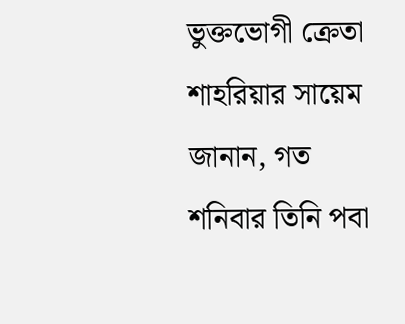ভুক্তভোগী ক্রেতা শাহরিয়ার সায়েম জানান, গত শনিবার তিনি পবা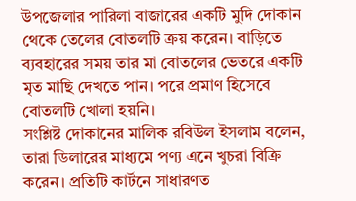উপজেলার পারিলা বাজারের একটি মুদি দোকান থেকে তেলের বোতলটি ক্রয় করেন। বাড়িতে ব্যবহারের সময় তার মা বোতলের ভেতরে একটি মৃত মাছি দেখতে পান। পরে প্রমাণ হিসেবে বোতলটি খোলা হয়নি।
সংশ্লিষ্ট দোকানের মালিক রবিউল ইসলাম বলেন, তারা ডিলারের মাধ্যমে পণ্য এনে খুচরা বিক্রি করেন। প্রতিটি কার্টনে সাধারণত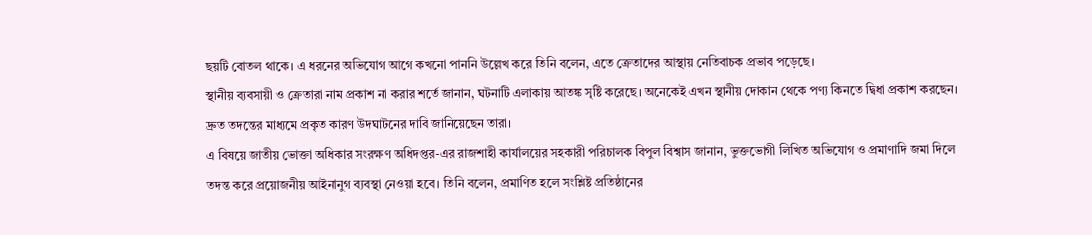ছয়টি বোতল থাকে। এ ধরনের অভিযোগ আগে কখনো পাননি উল্লেখ করে তিনি বলেন, এতে ক্রেতাদের আস্থায় নেতিবাচক প্রভাব পড়েছে।
স্থানীয় ব্যবসায়ী ও ক্রেতারা নাম প্রকাশ না করার শর্তে জানান, ঘটনাটি এলাকায় আতঙ্ক সৃষ্টি করেছে। অনেকেই এখন স্থানীয় দোকান থেকে পণ্য কিনতে দ্বিধা প্রকাশ করছেন। দ্রুত তদন্তের মাধ্যমে প্রকৃত কারণ উদঘাটনের দাবি জানিয়েছেন তারা।
এ বিষয়ে জাতীয় ভোক্তা অধিকার সংরক্ষণ অধিদপ্তর-এর রাজশাহী কার্যালয়ের সহকারী পরিচালক বিপুল বিশ্বাস জানান, ভুক্তভোগী লিখিত অভিযোগ ও প্রমাণাদি জমা দিলে তদন্ত করে প্রয়োজনীয় আইনানুগ ব্যবস্থা নেওয়া হবে। তিনি বলেন, প্রমাণিত হলে সংশ্লিষ্ট প্রতিষ্ঠানের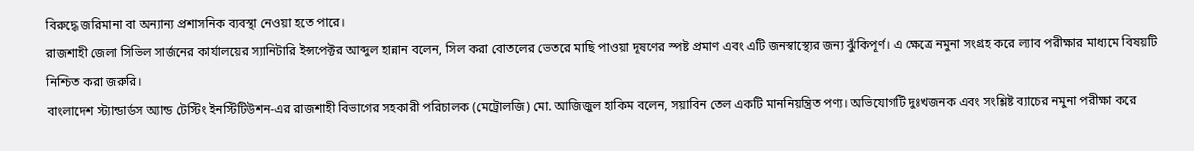বিরুদ্ধে জরিমানা বা অন্যান্য প্রশাসনিক ব্যবস্থা নেওয়া হতে পারে।
রাজশাহী জেলা সিভিল সার্জনের কার্যালয়ের স্যানিটারি ইন্সপেক্টর আব্দুল হান্নান বলেন, সিল করা বোতলের ভেতরে মাছি পাওয়া দূষণের স্পষ্ট প্রমাণ এবং এটি জনস্বাস্থ্যের জন্য ঝুঁকিপূর্ণ। এ ক্ষেত্রে নমুনা সংগ্রহ করে ল্যাব পরীক্ষার মাধ্যমে বিষয়টি নিশ্চিত করা জরুরি।
বাংলাদেশ স্ট্যান্ডার্ডস অ্যান্ড টেস্টিং ইনস্টিটিউশন-এর রাজশাহী বিভাগের সহকারী পরিচালক (মেট্রোলজি) মো. আজিজুল হাকিম বলেন, সয়াবিন তেল একটি মাননিয়ন্ত্রিত পণ্য। অভিযোগটি দুঃখজনক এবং সংশ্লিষ্ট ব্যাচের নমুনা পরীক্ষা করে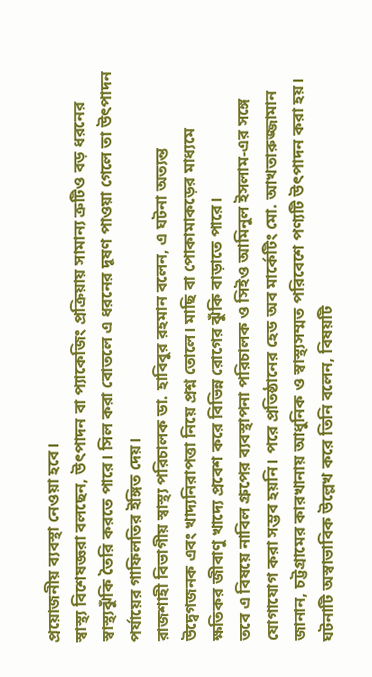প্রয়োজনীয় ব্যবস্থা নেওয়া হবে।
স্বাস্থ্য বিশেষজ্ঞরা বলছেন, উৎপাদন বা প্যাকেজিং প্রক্রিয়ায় সামান্য ত্রুটিও বড় ধরনের স্বাস্থ্যঝুঁকি তৈরি করতে পারে। সিল করা বোতলে এ ধরনের দূষণ পাওয়া গেলে তা উৎপাদন পর্যায়ের গাফিলতির ইঙ্গিত দেয়।
রাজশাহী বিভাগীয় স্বাস্থ্য পরিচালক ডা. হাবিবুর রহমান বলেন, এ ঘটনা অত্যন্ত উদ্বেগজনক এবং খাদ্যনিরাপত্তা নিয়ে প্রশ্ন তোলে। মাছি বা পোকামাকড়ের মাধ্যমে ক্ষতিকর জীবাণু খাদ্যে প্রবেশ করে বিভিন্ন রোগের ঝুঁকি বাড়াতে পারে।
তবে এ বিষয়ে নাবিল গ্রুপের ব্যবস্থাপনা পরিচালক ও সিইও আমিনুল ইসলাম-এর সঙ্গে যোগাযোগ করা সম্ভব হয়নি। পরে প্রতিষ্ঠানের হেড অব মার্কেটিং মো. আখতারুজ্জামান জানান, চট্টগ্রামের কারখানায় আধুনিক ও স্বাস্থ্যসম্মত পরিবেশে পণ্যটি উৎপাদন করা হয়। ঘটনাটি অস্বাভাবিক উল্লেখ করে তিনি বলেন, বিষয়টি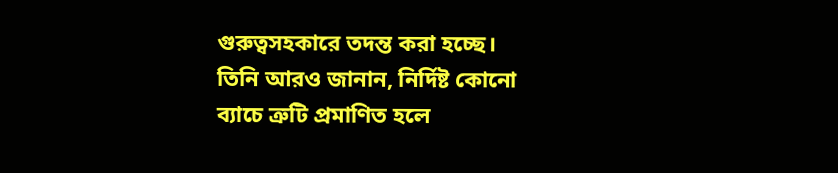গুরুত্বসহকারে তদন্ত করা হচ্ছে।
তিনি আরও জানান, নির্দিষ্ট কোনো ব্যাচে ত্রুটি প্রমাণিত হলে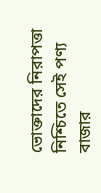ভোক্তাদের নিরাপত্তা নিশ্চিতে সেই পণ্য বাজার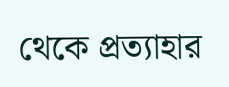থেকে প্রত্যাহার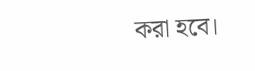করা হবে।